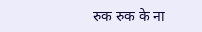रुक रुक के ना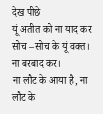देख पीछे
यूं अतीत को ना याद कर
सोच –सोच के यूं वक्त। ना बरबाद कर।
ना लौट के आया है, ना लौट के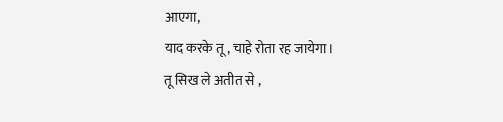आएगा,
याद करके तू, चाहे रोता रह जायेगा।
तू सिख ले अतीत से ,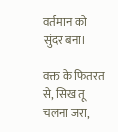वर्तमान को सुंदर बना।

वक्त के फितरत से, सिख तू चलना जरा,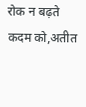रोक न बढ़ते कदम को,अतीत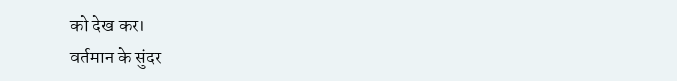को देख कर।
वर्तमान के सुंदर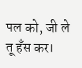पल को, जी ले तू हँस कर।